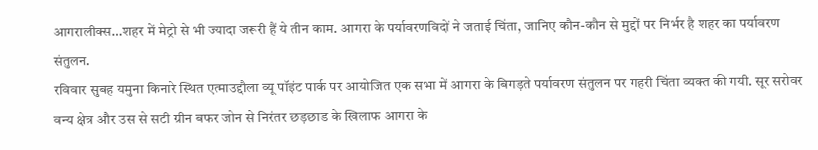आगरालीक्स…शहर में मेट्रो से भी ज्यादा जरूरी हैं ये तीन काम. आगरा के पर्यावरणविदों ने जताई चिंता, जानिए कौन-कौन से मुद्दों पर निर्भर है शहर का पर्यावरण संतुलन.
रविवार सुबह यमुना किनारे स्थित एत्माउद्दौला व्यू पॉइंट पार्क पर आयोजित एक सभा में आगरा के बिगड़ते पर्यावरण संतुलन पर गहरी चिंता व्यक्त की गयी. सूर सरोवर वन्य क्षेत्र और उस से सटी ग्रीन बफर जोन से निरंतर छड़छाड के खिलाफ आगरा के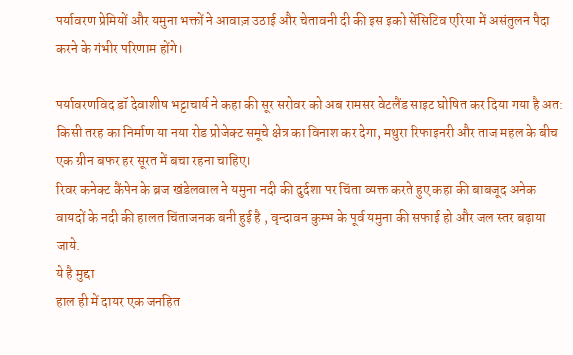पर्यावरण प्रेमियों और यमुना भक्तों ने आवाज़ उठाई और चेतावनी दी की इस इको सेंसिटिव एरिया में असंतुलन पैदा करने के गंभीर परिणाम होंगे।

पर्यावरणविद डॉ देवाशीष भट्टाचार्य ने कहा की सूर सरोवर को अब रामसर वेटलैंड साइट घोषित कर दिया गया है अत: किसी तरह का निर्माण या नया रोड प्रोजेक्ट समूचे क्षेत्र का विनाश कर देगा, मथुरा रिफाइनरी और ताज महल के बीच एक ग्रीन बफर हर सूरत में बचा रहना चाहिए।
रिवर कनेक्ट कैंपेन के ब्रज खंडेलवाल ने यमुना नदी की दुर्दशा पर चिंता व्यक्त करते हुए कहा की बाबजूद अनेक वायदों के नदी की हालत चिंताजनक बनी हुई है , वृन्दावन कुम्भ के पूर्व यमुना की सफाई हो और जल स्तर बढ़ाया जाये.
ये है मुद्दा
हाल ही में दायर एक जनहित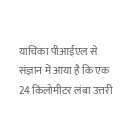याचिका पीआईएल से संज्ञान में आया है कि एक 24 किलोमीटर लंबा उत्तरी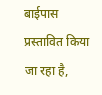बाईपास प्रस्तावित किया जा रहा है,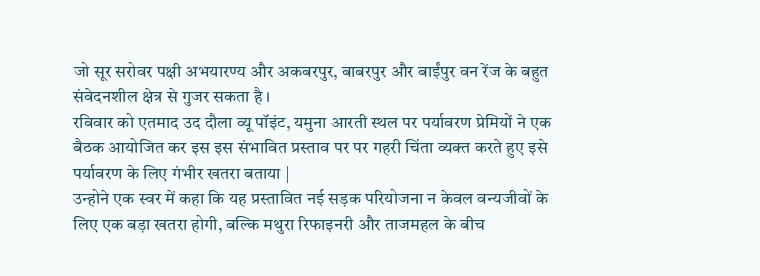जो सूर सरोवर पक्षी अभयारण्य और अकबरपुर, बाबरपुर और बाईंपुर वन रेंज के बहुत संवेदनशील क्षेत्र से गुजर सकता है ।
रविवार को एतमाद उद दौला व्यू पॉइंट, यमुना आरती स्थल पर पर्यावरण प्रेमियों ने एक बैठक आयोजित कर इस इस संभावित प्रस्ताव पर पर गहरी चिंता व्यक्त करते हुए इसे पर्यावरण के लिए गंभीर खतरा बताया |
उन्होने एक स्वर में कहा कि यह प्रस्तावित नई सड़क परियोजना न केवल वन्यजीवों के लिए एक बड़ा खतरा होगी, बल्कि मथुरा रिफाइनरी और ताजमहल के बीच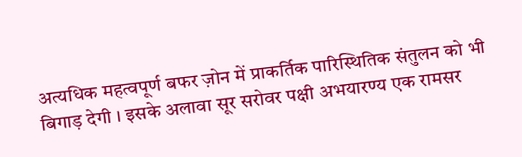अत्यधिक महत्वपूर्ण बफर ज़ोन में प्राकर्तिक पारिस्थितिक संतुलन को भी बिगाड़ देगी । इसके अलावा सूर सरोवर पक्षी अभयारण्य एक रामसर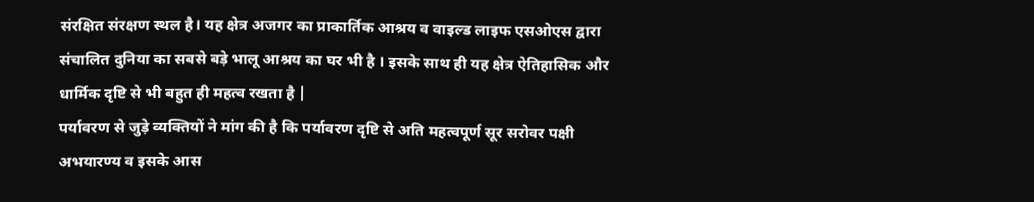संरक्षित संरक्षण स्थल है। यह क्षेत्र अजगर का प्राकार्तिक आश्रय व वाइल्ड लाइफ एसओएस द्वारा संचालित दुनिया का सबसे बड़े भालू आश्रय का घर भी है । इसके साथ ही यह क्षेत्र ऐतिहासिक और धार्मिक दृष्टि से भी बहुत ही महत्व रखता है |
पर्यावरण से जुड़े व्यक्तियों ने मांग की है कि पर्यावरण दृष्टि से अति महत्वपूर्ण सूर सरोवर पक्षी अभयारण्य व इसके आस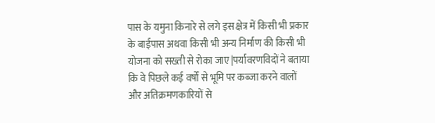पास के यमुना किनारे से लगे इस क्षेत्र में किसी भी प्रकार के बाईपास अथवा किसी भी अन्य निर्माण की किसी भी योजना को सख्ती से रोका जाए |पर्यावरणविदों ने बताया कि वे पिछले कई वर्षों से भूमि पर कब्जा करने वालों और अतिक्रमणकारियों से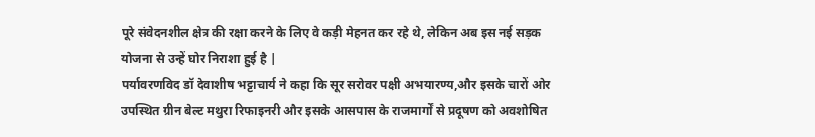पूरे संवेदनशील क्षेत्र की रक्षा करने के लिए वे कड़ी मेहनत कर रहे थे, लेकिन अब इस नई सड़क योजना से उन्हें घोर निराशा हुई है |
पर्यावरणविद डॉ देवाशीष भट्टाचार्य ने कहा कि सूर सरोवर पक्षी अभयारण्य,और इसके चारों ओर उपस्थित ग्रीन बेल्ट मथुरा रिफाइनरी और इसके आसपास के राजमार्गों से प्रदूषण को अवशोषित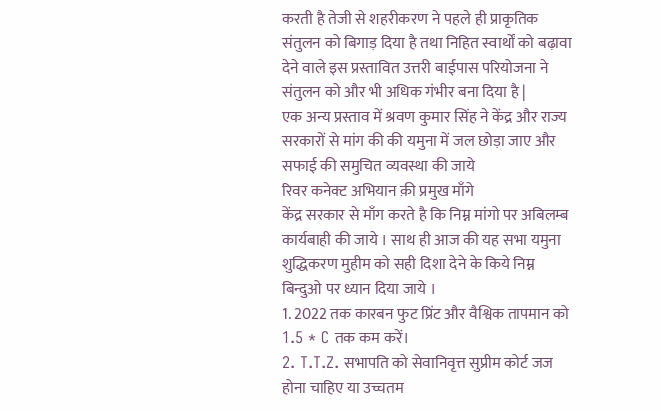करती है तेजी से शहरीकरण ने पहले ही प्राकृतिक संतुलन को बिगाड़ दिया है तथा निहित स्वार्थों को बढ़ावा देने वाले इस प्रस्तावित उत्तरी बाईपास परियोजना ने संतुलन को और भी अधिक गंभीर बना दिया है |
एक अन्य प्रस्ताव में श्रवण कुमार सिंह ने केंद्र और राज्य सरकारों से मांग की की यमुना में जल छोड़ा जाए और सफाई की समुचित व्यवस्था की जाये
रिवर कनेक्ट अभियान क़ी प्रमुख माँगे
केंद्र सरकार से माँग करते है कि निम्न मांगो पर अबिलम्ब कार्यबाही की जाये । साथ ही आज की यह सभा यमुना शुद्धिकरण मुहीम को सही दिशा देने के किये निम्न बिन्दुओ पर ध्यान दिया जाये ।
1. 2022 तक कारबन फुट प्रिंट और वैश्विक तापमान को 1.5 * C तक कम करें।
2. T.T.Z. सभापति को सेवानिवृत्त सुप्रीम कोर्ट जज होना चाहिए या उच्चतम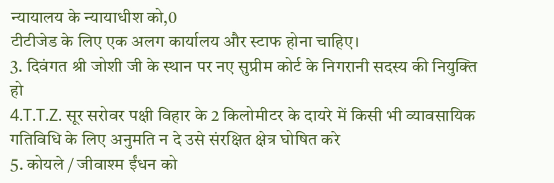न्यायालय के न्यायाधीश को,0
टीटीजेड के लिए एक अलग कार्यालय और स्टाफ होना चाहिए।
3. दिवंगत श्री जोशी जी के स्थान पर नए सुप्रीम कोर्ट के निगरानी सदस्य की नियुक्ति हो
4.T.T.Z. सूर सरोवर पक्षी विहार के 2 किलोमीटर के दायरे में किसी भी व्यावसायिक गतिविधि के लिए अनुमति न दे उसे संरक्षित क्षेत्र घोषित करे
5. कोयले / जीवाश्म ईंधन को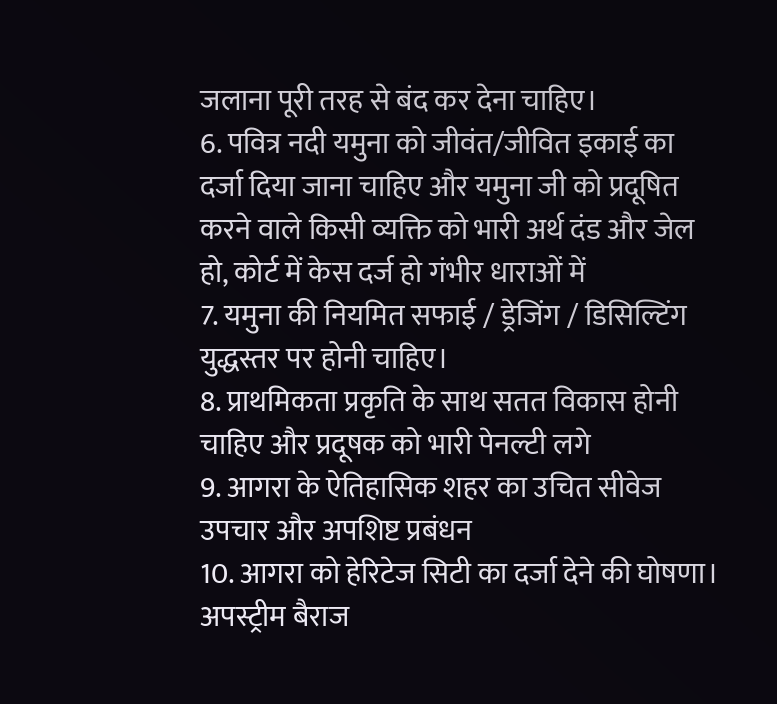जलाना पूरी तरह से बंद कर देना चाहिए।
6. पवित्र नदी यमुना को जीवंत/जीवित इकाई का दर्जा दिया जाना चाहिए और यमुना जी को प्रदूषित करने वाले किसी व्यक्ति को भारी अर्थ दंड और जेल हो, कोर्ट में केस दर्ज हो गंभीर धाराओं में
7. यमुना की नियमित सफाई / ड्रेजिंग / डिसिल्टिंग युद्धस्तर पर होनी चाहिए।
8. प्राथमिकता प्रकृति के साथ सतत विकास होनी चाहिए और प्रदूषक को भारी पेनल्टी लगे
9. आगरा के ऐतिहासिक शहर का उचित सीवेज उपचार और अपशिष्ट प्रबंधन
10. आगरा को हेरिटेज सिटी का दर्जा देने की घोषणा। अपस्ट्रीम बैराज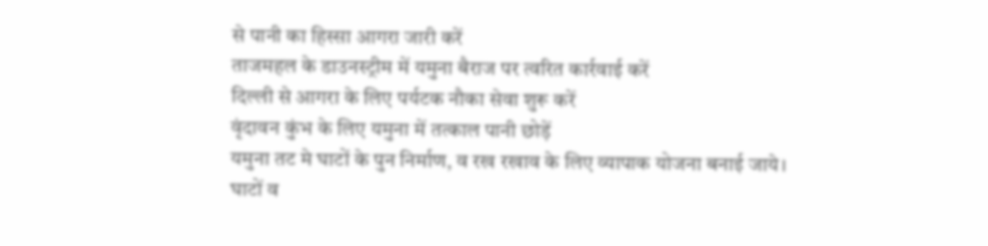से पानी का हिस्सा आगरा जारी करें
ताजमहल के डाउनस्ट्रीम में यमुना बैराज पर त्वरित कार्रवाई करें
दिल्ली से आगरा के लिए पर्यटक नौका सेवा शुरू करें
वृंदावन कुंभ के लिए यमुना में तत्काल पानी छोड़ें
यमुना तट मे घाटों के पुन निर्माण, व रख रखाव के लिए व्यापाक योजना बनाई जाये।
घाटों व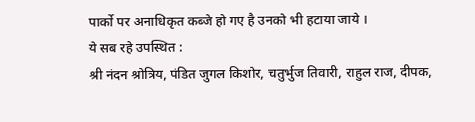पार्को पर अनाधिकृत कब्जे हो गए है उनको भी हटाया जाये ।
ये सब रहे उपस्थित :
श्री नंदन श्रोत्रिय, पंडित जुगल किशोर, चतुर्भुज तिवारी, राहुल राज, दीपक,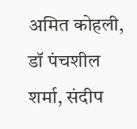अमित कोहली, डॉ पंचशील शर्मा, संदीप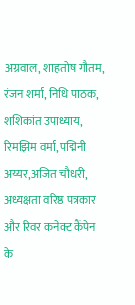अग्रवाल, शाहतोष गौतम, रंजन शर्मा, निधि पाठक, शशिकांत उपाध्याय, रिमझिम वर्मा, पद्मिनी अय्यर,अजित चौधरी,
अध्यक्षता वरिष्ठ पत्रकार और रिवर कनेक्ट कैंपेन के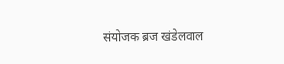संयोजक ब्रज खंडेलवाल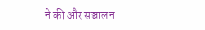ने की और सञ्चालन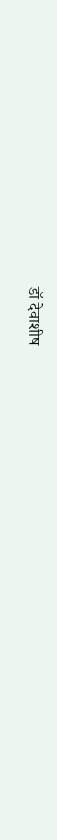डॉ देवाशीष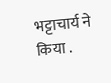भट्टाचार्य ने किया .